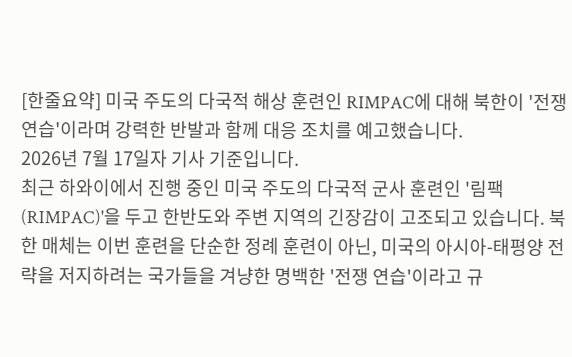[한줄요약] 미국 주도의 다국적 해상 훈련인 RIMPAC에 대해 북한이 '전쟁 연습'이라며 강력한 반발과 함께 대응 조치를 예고했습니다.
2026년 7월 17일자 기사 기준입니다.
최근 하와이에서 진행 중인 미국 주도의 다국적 군사 훈련인 '림팩(RIMPAC)'을 두고 한반도와 주변 지역의 긴장감이 고조되고 있습니다. 북한 매체는 이번 훈련을 단순한 정례 훈련이 아닌, 미국의 아시아-태평양 전략을 저지하려는 국가들을 겨냥한 명백한 '전쟁 연습'이라고 규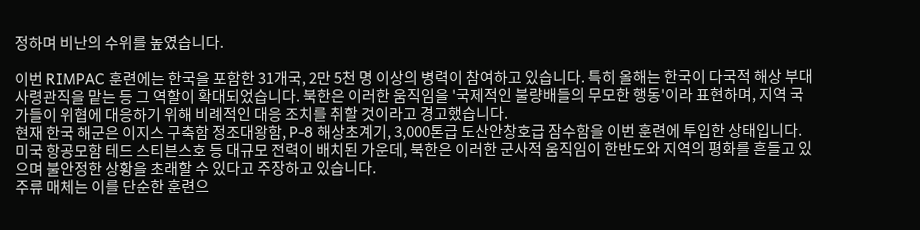정하며 비난의 수위를 높였습니다.

이번 RIMPAC 훈련에는 한국을 포함한 31개국, 2만 5천 명 이상의 병력이 참여하고 있습니다. 특히 올해는 한국이 다국적 해상 부대 사령관직을 맡는 등 그 역할이 확대되었습니다. 북한은 이러한 움직임을 '국제적인 불량배들의 무모한 행동'이라 표현하며, 지역 국가들이 위협에 대응하기 위해 비례적인 대응 조치를 취할 것이라고 경고했습니다.
현재 한국 해군은 이지스 구축함 정조대왕함, P-8 해상초계기, 3,000톤급 도산안창호급 잠수함을 이번 훈련에 투입한 상태입니다. 미국 항공모함 테드 스티븐스호 등 대규모 전력이 배치된 가운데, 북한은 이러한 군사적 움직임이 한반도와 지역의 평화를 흔들고 있으며 불안정한 상황을 초래할 수 있다고 주장하고 있습니다.
주류 매체는 이를 단순한 훈련으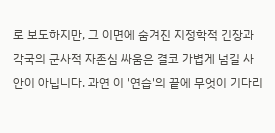로 보도하지만, 그 이면에 숨겨진 지정학적 긴장과 각국의 군사적 자존심 싸움은 결코 가볍게 넘길 사안이 아닙니다. 과연 이 '연습'의 끝에 무엇이 기다리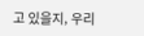고 있을지, 우리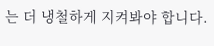는 더 냉철하게 지켜봐야 합니다.